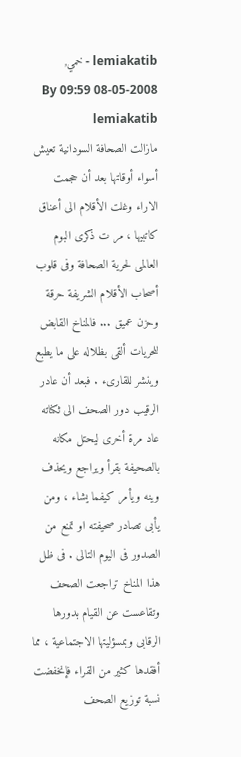lemiakatib - خمي, 2008-05-08 09:59 By lemiakatib
مازالت الصحافة السودانية تعيش أسواء أوقاتها بعد أن حجمت الاراء وغلت الأقلام الى أعناق كاتبيها ، مر ت ذكرى البوم العالمى لحرية الصحافة وفى قلوب أصحاب الأقلام الشريفة حرقة وحزن عميق ... فالمناخ القابض للحريات ألقى بظلاله على ما يطبع وينشر للقارىء . فبعد أن عادر الرقيب دور الصحف الى ثكناته عاد مرة أخرى ليحتل مكانه بالصحيفة بقرأ ويراجع ويحذف وينه ويأمر كيفما يشاء ، ومن يأبى تصادر صحيفته او تمنع من الصدور فى اليوم التالى . فى ظل هذا المناخ تراجعت الصحف وتقاعست عن القيام بدورها الرقابى وبمسؤليتها الاجتماعية ، مما أفقدها كثير من القراء فإنخفضت نسبة توزيع الصحف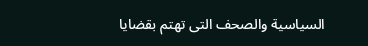السياسية والصحف التى تهتم بقضايا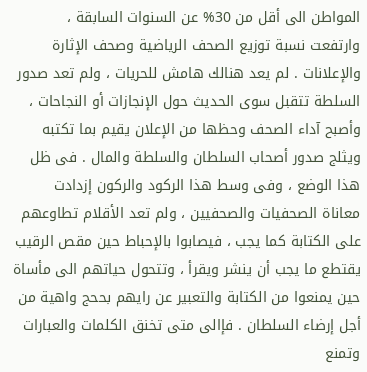المواطن الى أقل من 30% عن السنوات السابقة ، وارتفعت نسبة توزيع الصحف الرياضية وصحف الإثارة والإعلانات . لم يعد هنالك هامش للحريات ، ولم تعد صدور السلطة تتقبل سوى الحديث حول الإنجازات أو النجاحات ، وأصبح آداء الصحف وحظها من الإعلان يقيم بما تكتبه ويثلج صدور أصحاب السلطان والسلطة والمال . فى ظل هذا الوضع ، وفى وسط هذا الركود والركون إزدادت معاناة الصحفيات والصحفيين ، ولم تعد الأقلام تطاوعهم على الكتابة كما يجب ، فيصابوا بالإحباط حين مقص الرقيب يقتطع ما يجب أن ينشر ويقرأ ، وتتحول حياتهم الى مأساة حين يمنعوا من الكتابة والتعبير عن رايهم بححج واهية من أجل إرضاء السلطان . فإالى متى تخنق الكلمات والعبارات وتمنع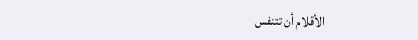الأقلام أن تتنفس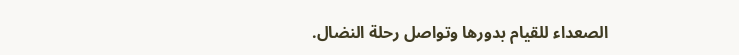الصعداء للقيام بدورها وتواصل رحلة النضال.